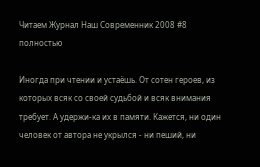Читаем Журнал Наш Современник 2008 #8 полностью

Иногда при чтении и устаёшь. От сотен героев, из которых всяк со своей судьбой и всяк внимания требует. А удержи-ка их в памяти. Кажется, ни один человек от автора не укрылся - ни пеший, ни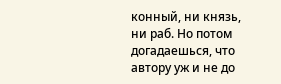конный, ни князь, ни раб. Но потом догадаешься, что автору уж и не до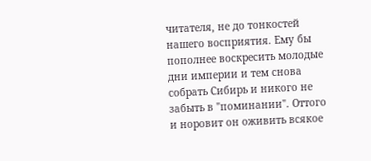читателя, не до тонкостей нашего восприятия. Ему бы пополнее воскресить молодые дни империи и тем снова собрать Сибирь и никого не забыть в "поминании". Оттого и норовит он оживить всякое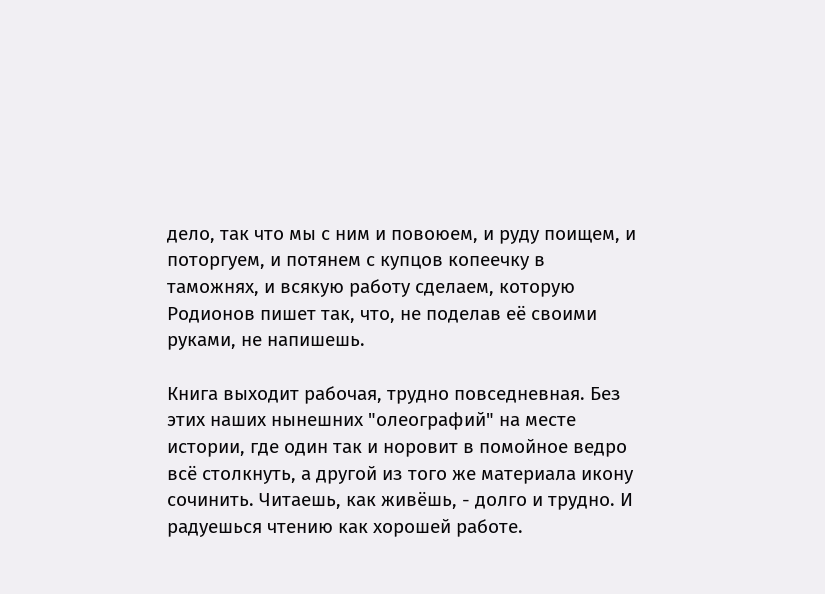дело, так что мы с ним и повоюем, и руду поищем, и поторгуем, и потянем с купцов копеечку в таможнях, и всякую работу сделаем, которую Родионов пишет так, что, не поделав её своими руками, не напишешь.

Книга выходит рабочая, трудно повседневная. Без этих наших нынешних "олеографий" на месте истории, где один так и норовит в помойное ведро всё столкнуть, а другой из того же материала икону сочинить. Читаешь, как живёшь, - долго и трудно. И радуешься чтению как хорошей работе.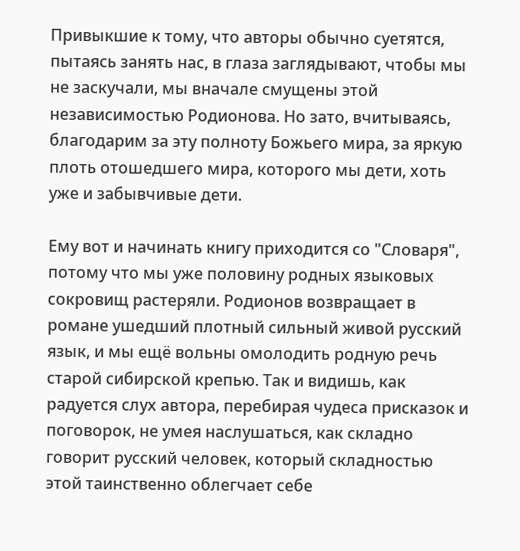Привыкшие к тому, что авторы обычно суетятся, пытаясь занять нас, в глаза заглядывают, чтобы мы не заскучали, мы вначале смущены этой независимостью Родионова. Но зато, вчитываясь, благодарим за эту полноту Божьего мира, за яркую плоть отошедшего мира, которого мы дети, хоть уже и забывчивые дети.

Ему вот и начинать книгу приходится со "Словаря", потому что мы уже половину родных языковых сокровищ растеряли. Родионов возвращает в романе ушедший плотный сильный живой русский язык, и мы ещё вольны омолодить родную речь старой сибирской крепью. Так и видишь, как радуется слух автора, перебирая чудеса присказок и поговорок, не умея наслушаться, как складно говорит русский человек, который складностью этой таинственно облегчает себе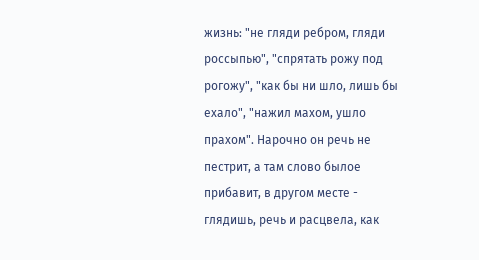жизнь: "не гляди ребром, гляди россыпью", "спрятать рожу под рогожу", "как бы ни шло, лишь бы ехало", "нажил махом, ушло прахом". Нарочно он речь не пестрит, а там слово былое прибавит, в другом месте - глядишь, речь и расцвела, как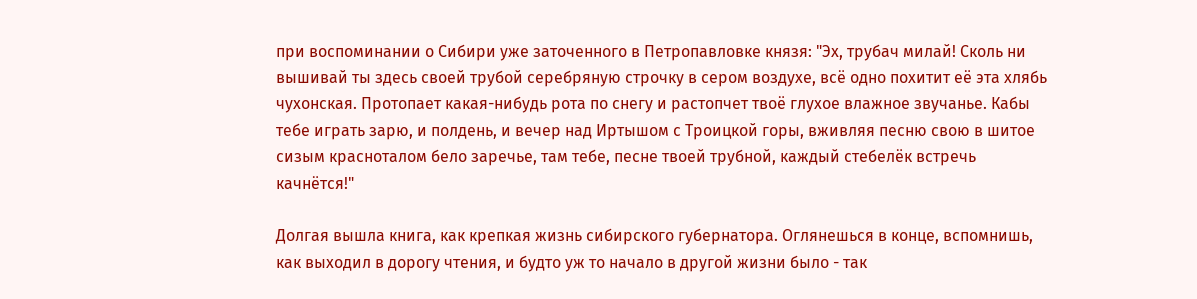при воспоминании о Сибири уже заточенного в Петропавловке князя: "Эх, трубач милай! Сколь ни вышивай ты здесь своей трубой серебряную строчку в сером воздухе, всё одно похитит её эта хлябь чухонская. Протопает какая-нибудь рота по снегу и растопчет твоё глухое влажное звучанье. Кабы тебе играть зарю, и полдень, и вечер над Иртышом с Троицкой горы, вживляя песню свою в шитое сизым красноталом бело заречье, там тебе, песне твоей трубной, каждый стебелёк встречь качнётся!"

Долгая вышла книга, как крепкая жизнь сибирского губернатора. Оглянешься в конце, вспомнишь, как выходил в дорогу чтения, и будто уж то начало в другой жизни было - так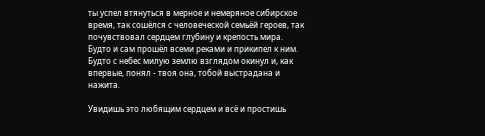ты успел втянуться в мерное и немеряное сибирское время, так сошёлся с человеческой семьёй героев, так почувствовал сердцем глубину и крепость мира. Будто и сам прошёл всеми реками и прикипел к ним. Будто с небес милую землю взглядом окинул и, как впервые, понял - твоя она, тобой выстрадана и нажита.

Увидишь это любящим сердцем и всё и простишь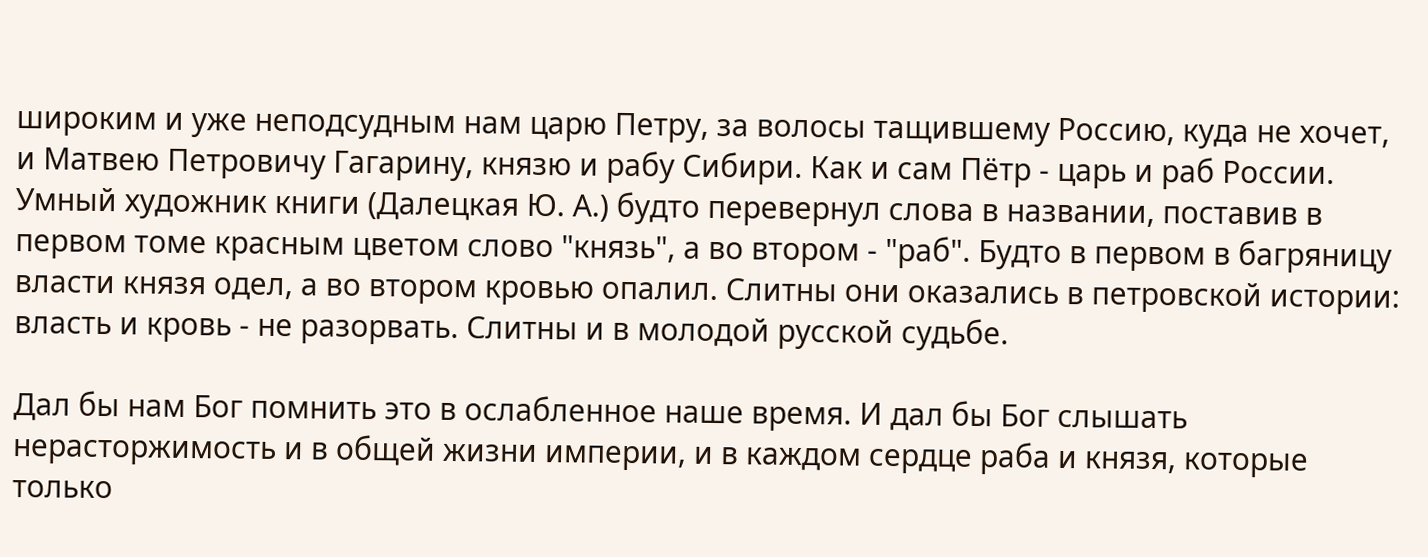широким и уже неподсудным нам царю Петру, за волосы тащившему Россию, куда не хочет, и Матвею Петровичу Гагарину, князю и рабу Сибири. Как и сам Пётр - царь и раб России. Умный художник книги (Далецкая Ю. А.) будто перевернул слова в названии, поставив в первом томе красным цветом слово "князь", а во втором - "раб". Будто в первом в багряницу власти князя одел, а во втором кровью опалил. Слитны они оказались в петровской истории: власть и кровь - не разорвать. Слитны и в молодой русской судьбе.

Дал бы нам Бог помнить это в ослабленное наше время. И дал бы Бог слышать нерасторжимость и в общей жизни империи, и в каждом сердце раба и князя, которые только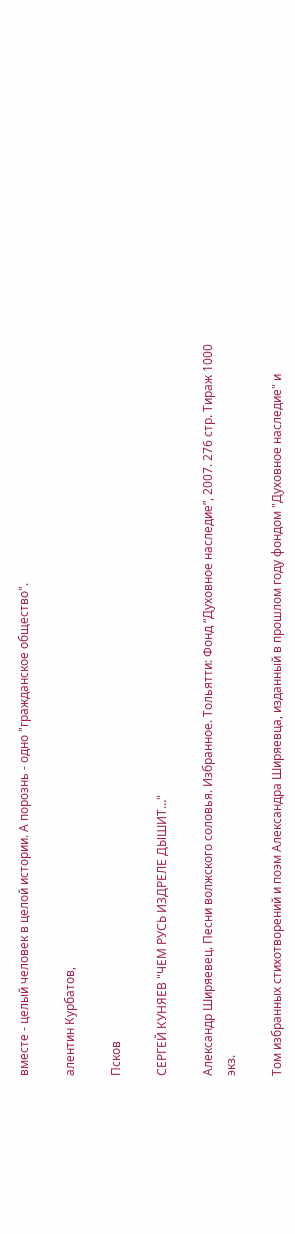вместе - целый человек в целой истории. А порознь - одно "гражданское общество".

алентин Курбатов,

Псков

СЕРГЕЙ КУНЯЕВ "ЧЕМ РУСЬ ИЗДРЕЛЕ ДЫШИТ…"

Александр Ширяевец. Песни волжского соловья. Избранное. Тольятти: Фонд “Духовное наследие”, 2007. 276 стр. Тираж 1000 экз.

Том избранных стихотворений и поэм Александра Ширяевца, изданный в прошлом году фондом "Духовное наследие" и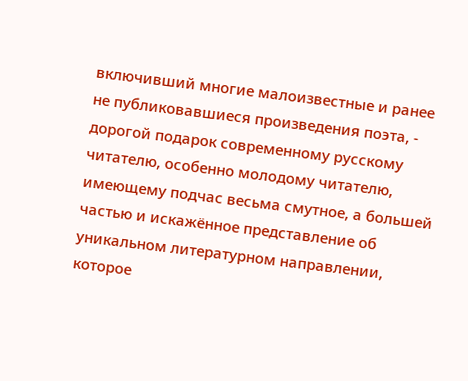включивший многие малоизвестные и ранее не публиковавшиеся произведения поэта, - дорогой подарок современному русскому читателю, особенно молодому читателю, имеющему подчас весьма смутное, а большей частью и искажённое представление об уникальном литературном направлении, которое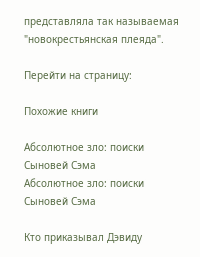представляла так называемая "новокрестьянская плеяда".

Перейти на страницу:

Похожие книги

Абсолютное зло: поиски Сыновей Сэма
Абсолютное зло: поиски Сыновей Сэма

Кто приказывал Дэвиду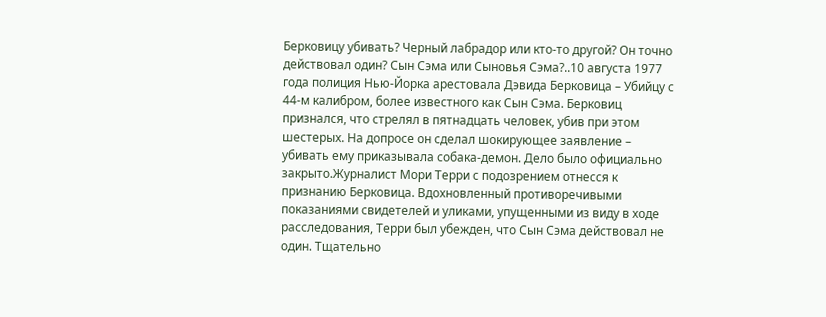Берковицу убивать? Черный лабрадор или кто-то другой? Он точно действовал один? Сын Сэма или Сыновья Сэма?..10 августа 1977 года полиция Нью-Йорка арестовала Дэвида Берковица – Убийцу с 44-м калибром, более известного как Сын Сэма. Берковиц признался, что стрелял в пятнадцать человек, убив при этом шестерых. На допросе он сделал шокирующее заявление – убивать ему приказывала собака-демон. Дело было официально закрыто.Журналист Мори Терри с подозрением отнесся к признанию Берковица. Вдохновленный противоречивыми показаниями свидетелей и уликами, упущенными из виду в ходе расследования, Терри был убежден, что Сын Сэма действовал не один. Тщательно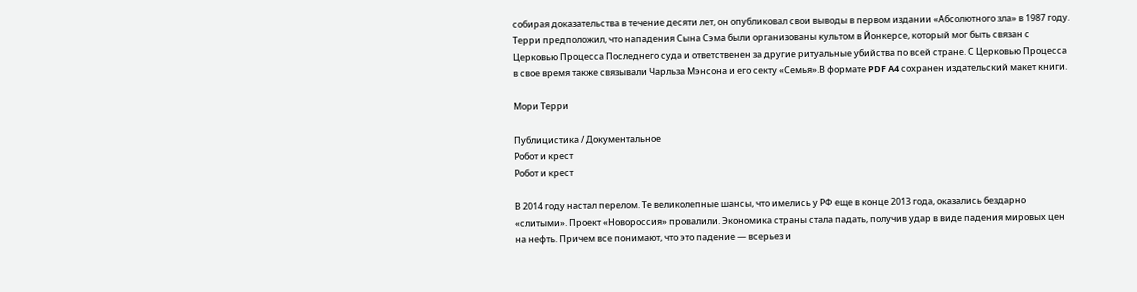собирая доказательства в течение десяти лет, он опубликовал свои выводы в первом издании «Абсолютного зла» в 1987 году. Терри предположил, что нападения Сына Сэма были организованы культом в Йонкерсе, который мог быть связан с Церковью Процесса Последнего суда и ответственен за другие ритуальные убийства по всей стране. С Церковью Процесса в свое время также связывали Чарльза Мэнсона и его секту «Семья».В формате PDF A4 сохранен издательский макет книги.

Мори Терри

Публицистика / Документальное
Робот и крест
Робот и крест

В 2014 году настал перелом. Те великолепные шансы, что имелись у РФ еще в конце 2013 года, оказались бездарно «слитыми». Проект «Новороссия» провалили. Экономика страны стала падать, получив удар в виде падения мировых цен на нефть. Причем все понимают, что это падение — всерьез и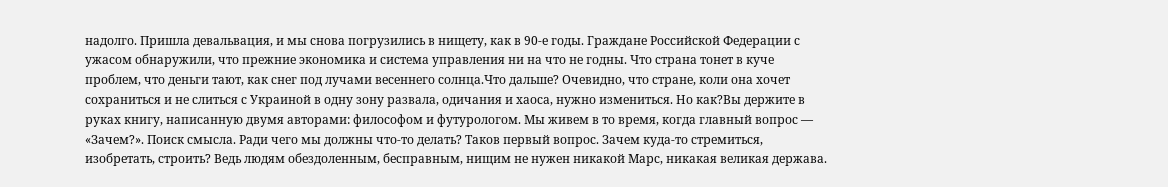надолго. Пришла девальвация, и мы снова погрузились в нищету, как в 90-е годы. Граждане Российской Федерации с ужасом обнаружили, что прежние экономика и система управления ни на что не годны. Что страна тонет в куче проблем, что деньги тают, как снег под лучами весеннего солнца.Что дальше? Очевидно, что стране, коли она хочет сохраниться и не слиться с Украиной в одну зону развала, одичания и хаоса, нужно измениться. Но как?Вы держите в руках книгу, написанную двумя авторами: философом и футурологом. Мы живем в то время, когда главный вопрос — «Зачем?». Поиск смысла. Ради чего мы должны что-то делать? Таков первый вопрос. Зачем куда-то стремиться, изобретать, строить? Ведь людям обездоленным, бесправным, нищим не нужен никакой Марс, никакая великая держава.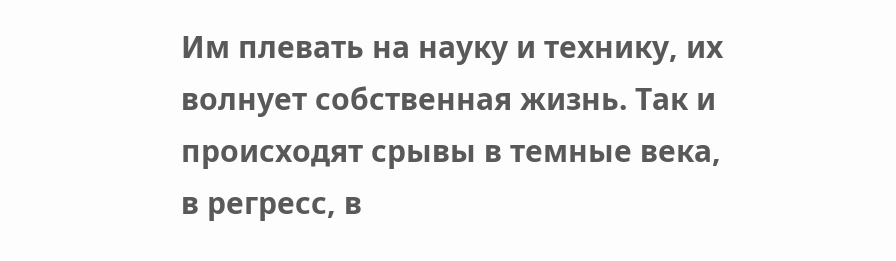Им плевать на науку и технику, их волнует собственная жизнь. Так и происходят срывы в темные века, в регресс, в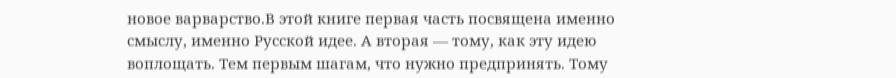новое варварство.В этой книге первая часть посвящена именно смыслу, именно Русской идее. А вторая — тому, как эту идею воплощать. Тем первым шагам, что нужно предпринять. Тому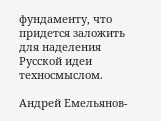фундаменту, что придется заложить для наделения Русской идеи техносмыслом.

Андрей Емельянов-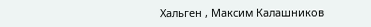Хальген , Максим Калашников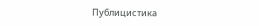Публицистика